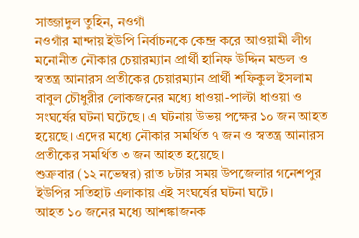সাজ্জাদুল তুহিন, নওগাঁ
নওগাঁর মান্দায় ইউপি নির্বাচনকে কেন্দ্র করে আওয়ামী লীগ মনোনীত নৌকার চেয়ারম্যান প্রার্থী হানিফ উদ্দিন মন্ডল ও স্বতন্ত্র আনারস প্রতীকের চেয়ারম্যান প্রার্থী শফিকুল ইসলাম বাবুল চৌধুরীর লোকজনের মধ্যে ধাওয়া-পাল্টা ধাওয়া ও সংঘর্ষের ঘটনা ঘটেছে। এ ঘটনায় উভয় পক্ষের ১০ জন আহত হয়েছে। এদের মধ্যে নৌকার সমর্থিত ৭ জন ও স্বতন্ত্র আনারস প্রতীকের সমর্থিত ৩ জন আহত হয়েছে।
শুক্রবার (১২ নভেম্বর) রাত ৮টার সময় উপজেলার গনেশপুর ইউপির সতিহাট এলাকায় এই সংঘর্ষের ঘটনা ঘটে।
আহত ১০ জনের মধ্যে আশঙ্কাজনক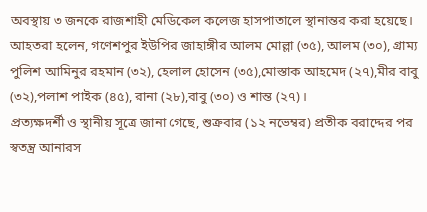অবস্থায় ৩ জনকে রাজশাহী মেডিকেল কলেজ হাসপাতালে স্থানান্তর করা হয়েছে।
আহতরা হলেন, গণেশপুর ইউপির জাহাঙ্গীর আলম মোল্লা (৩৫), আলম (৩০), গ্রাম্য পুলিশ আমিনুর রহমান (৩২), হেলাল হোসেন (৩৫),মোস্তাক আহমেদ (২৭),মীর বাবু (৩২),পলাশ পাইক (৪৫), রানা (২৮),বাবু (৩০) ও শান্ত (২৭)।
প্রত্যক্ষদর্শী ও স্থানীয় সূত্রে জানা গেছে, শুক্রবার (১২ নভেম্বর) প্রতীক বরাদ্দের পর স্বতন্ত্র আনারস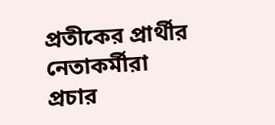প্রতীকের প্রার্থীর নেতাকর্মীরা প্রচার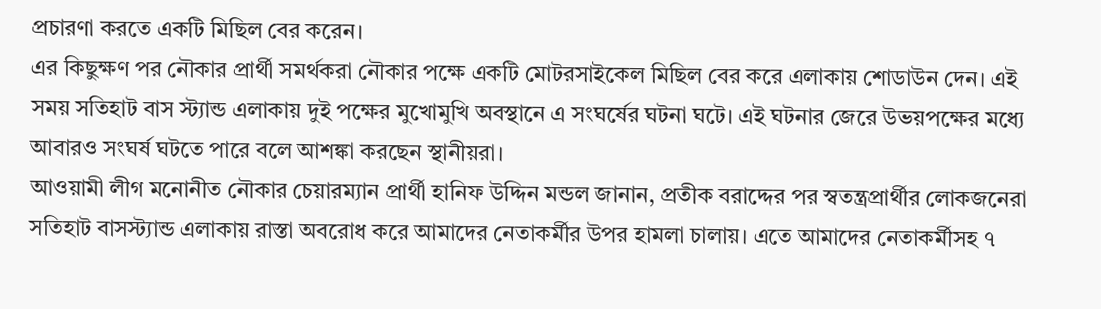প্রচারণা করতে একটি মিছিল বের করেন।
এর কিছুক্ষণ পর নৌকার প্রার্থী সমর্থকরা নৌকার পক্ষে একটি মোটরসাইকেল মিছিল বের করে এলাকায় শোডাউন দেন। এই সময় সতিহাট বাস স্ট্যান্ড এলাকায় দুই পক্ষের মুখোমুখি অবস্থানে এ সংঘর্ষের ঘটনা ঘটে। এই ঘটনার জেরে উভয়পক্ষের মধ্যে আবারও সংঘর্ষ ঘটতে পারে বলে আশঙ্কা করছেন স্থানীয়রা।
আওয়ামী লীগ মনোনীত নৌকার চেয়ারম্যান প্রার্থী হানিফ উদ্দিন মন্ডল জানান, প্রতীক বরাদ্দের পর স্বতন্ত্রপ্রার্থীর লোকজনেরা সতিহাট বাসস্ট্যান্ড এলাকায় রাস্তা অবরোধ করে আমাদের নেতাকর্মীর উপর হামলা চালায়। এতে আমাদের নেতাকর্মীসহ ৭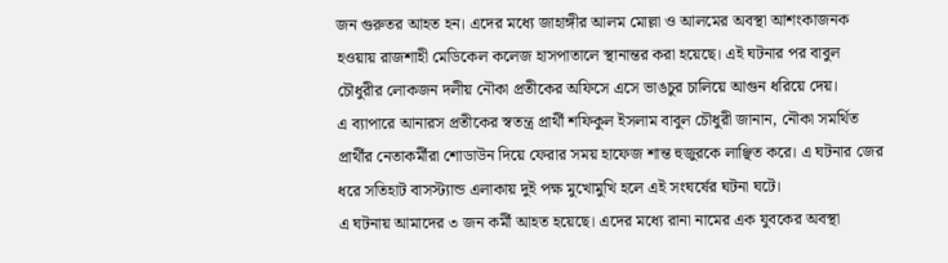জন গুরুতর আহত হন। এদের মধ্যে জাহাঙ্গীর আলম মোল্লা ও আলমের অবস্থা আশংকাজনক হওয়ায় রাজশাহী মেডিকেল কলেজ হাসপাতালে স্থানান্তর করা হয়েছে। এই ঘটনার পর বাবুল চৌধুরীর লোকজন দলীয় নৌকা প্রতীকের অফিসে এসে ভাঙচুর চালিয়ে আগুন ধরিয়ে দেয়।
এ ব্যাপারে আনারস প্রতীকের স্বতন্ত্র প্রার্থী শফিকুল ইসলাম বাবুল চৌধুরী জানান, নৌকা সমর্থিত প্রার্থীর নেতাকর্মীরা শোডাউন দিয়ে ফেরার সময় হাফেজ শান্ত হুজুরকে লাঞ্ছিত করে। এ ঘটনার জের ধরে সতিহাট বাসস্ট্যান্ড এলাকায় দুই পক্ষ মুখোমুখি হলে এই সংঘর্ষের ঘটনা ঘটে।
এ ঘটনায় আমাদের ৩ জন কর্মী আহত হয়েছে। এদের মধ্যে রানা নামের এক যুবকের অবস্থা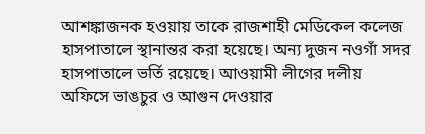আশঙ্কাজনক হওয়ায় তাকে রাজশাহী মেডিকেল কলেজ হাসপাতালে স্থানান্তর করা হয়েছে। অন্য দুজন নওগাঁ সদর হাসপাতালে ভর্তি রয়েছে। আওয়ামী লীগের দলীয় অফিসে ভাঙচুর ও আগুন দেওয়ার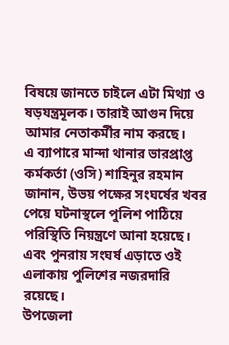বিষয়ে জানতে চাইলে এটা মিথ্যা ও ষড়যন্ত্রমূলক। তারাই আগুন দিয়ে আমার নেতাকর্মীর নাম করছে।
এ ব্যাপারে মান্দা থানার ভারপ্রাপ্ত কর্মকর্তা (ওসি) শাহিনুর রহমান জানান, উভয় পক্ষের সংঘর্ষের খবর পেয়ে ঘটনাস্থলে পুলিশ পাঠিয়ে পরিস্থিতি নিয়ন্ত্রণে আনা হয়েছে। এবং পুনরায় সংঘর্ষ এড়াতে ওই এলাকায় পুলিশের নজরদারি রয়েছে।
উপজেলা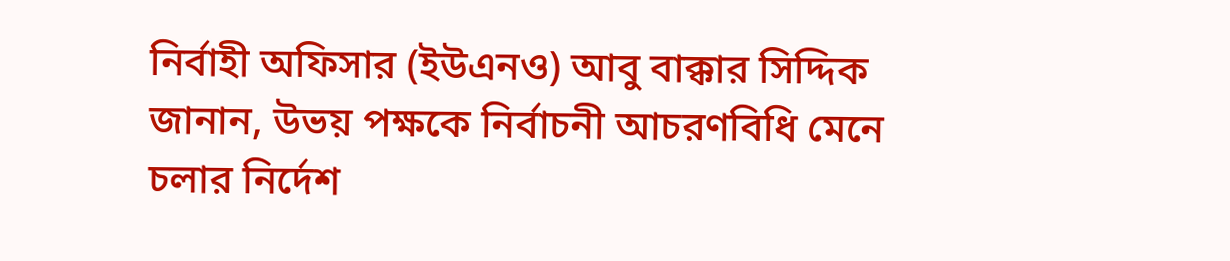নির্বাহী অফিসার (ইউএনও) আবু বাক্কার সিদ্দিক জানান, উভয় পক্ষকে নির্বাচনী আচরণবিধি মেনে চলার নির্দেশ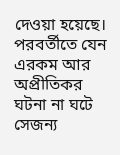দেওয়া হয়েছে। পরবর্তীতে যেন এরকম আর অপ্রীতিকর ঘটনা না ঘটে সেজন্য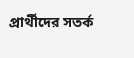প্রার্থীদের সতর্ক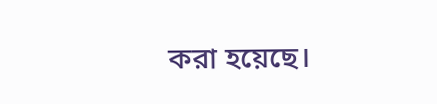করা হয়েছে।